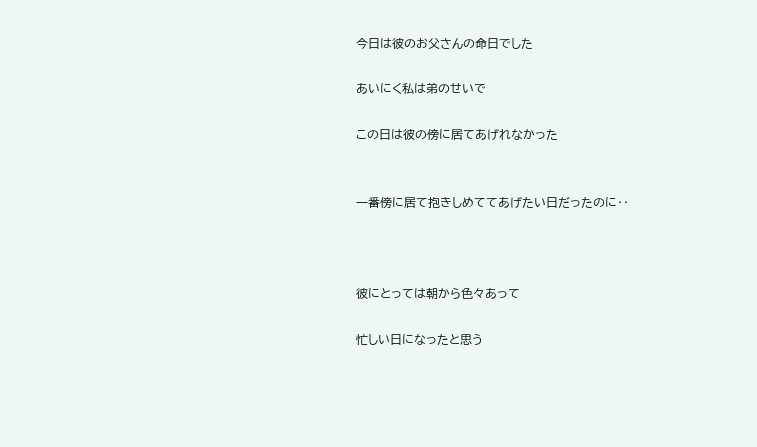今日は彼のお父さんの命日でした

あいにく私は弟のせいで

この日は彼の傍に居てあげれなかった


一番傍に居て抱きしめててあげたい日だったのに‥



彼にとっては朝から色々あって

忙しい日になったと思う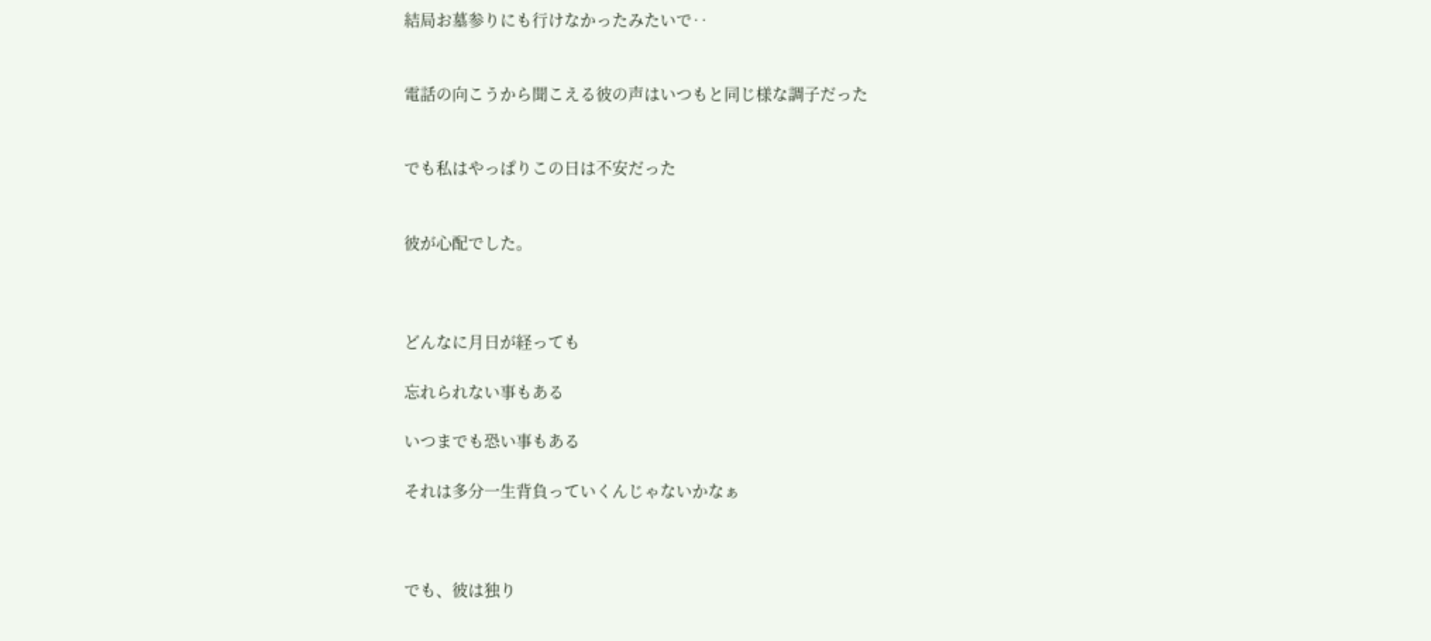結局お墓参りにも行けなかったみたいで‥


電話の向こうから聞こえる彼の声はいつもと同じ様な調子だった


でも私はやっぱりこの日は不安だった


彼が心配でした。



どんなに月日が経っても

忘れられない事もある

いつまでも恐い事もある

それは多分一生背負っていくんじゃないかなぁ



でも、彼は独り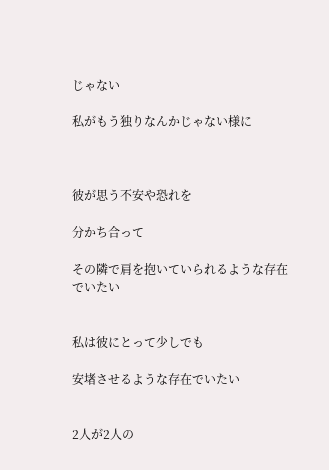じゃない

私がもう独りなんかじゃない様に



彼が思う不安や恐れを

分かち合って

その隣で肩を抱いていられるような存在でいたい


私は彼にとって少しでも

安堵させるような存在でいたい


2人が2人の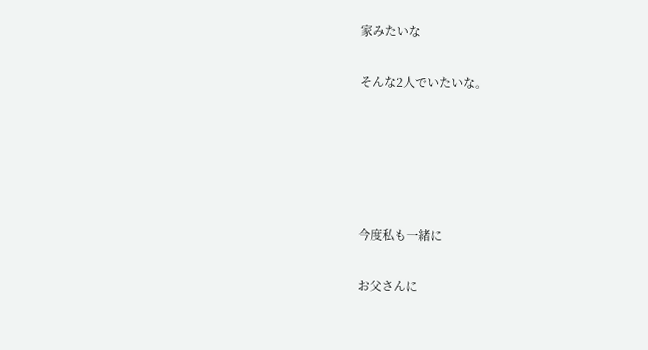家みたいな

そんな2人でいたいな。





今度私も一緒に

お父さんに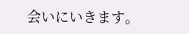会いにいきます。